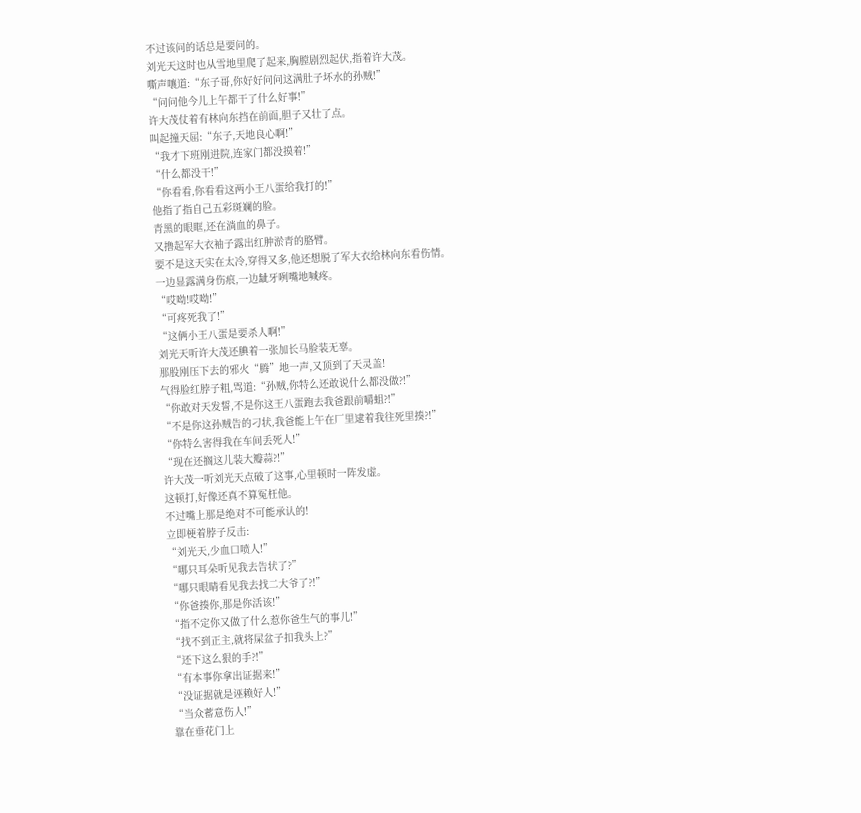不过该问的话总是要问的。
刘光天这时也从雪地里爬了起来,胸膛剧烈起伏,指着许大茂。
嘶声嚷道:“东子哥,你好好问问这满肚子坏水的孙贼!”
“问问他今儿上午都干了什么好事!”
许大茂仗着有林向东挡在前面,胆子又壮了点。
叫起撞天屈:“东子,天地良心啊!”
“我才下班刚进院,连家门都没摸着!”
“什么都没干!”
“你看看,你看看这两小王八蛋给我打的!”
他指了指自己五彩斑斓的脸。
青黑的眼眶,还在淌血的鼻子。
又撸起军大衣袖子露出红肿淤青的胳臂。
要不是这天实在太冷,穿得又多,他还想脱了军大衣给林向东看伤情。
一边显露满身伤痕,一边龇牙咧嘴地喊疼。
“哎呦!哎呦!”
“可疼死我了!”
“这俩小王八蛋是要杀人啊!”
刘光天听许大茂还腆着一张加长马脸装无辜。
那股刚压下去的邪火“腾”地一声,又顶到了天灵盖!
气得脸红脖子粗,骂道:“孙贼,你特么还敢说什么都没做?!”
“你敢对天发誓,不是你这王八蛋跑去我爸跟前嚼蛆?!”
“不是你这孙贼告的刁状,我爸能上午在厂里逮着我往死里揍?!”
“你特么害得我在车间丢死人!”
“现在还搁这儿装大瓣蒜?!”
许大茂一听刘光天点破了这事,心里顿时一阵发虚。
这顿打,好像还真不算冤枉他。
不过嘴上那是绝对不可能承认的!
立即梗着脖子反击:
“刘光天,少血口喷人!”
“哪只耳朵听见我去告状了?”
“哪只眼睛看见我去找二大爷了?!”
“你爸揍你,那是你活该!”
“指不定你又做了什么惹你爸生气的事儿!”
“找不到正主,就将屎盆子扣我头上?”
“还下这么狠的手?!”
“有本事你拿出证据来!”
“没证据就是诬赖好人!”
“当众蓄意伤人!”
靠在垂花门上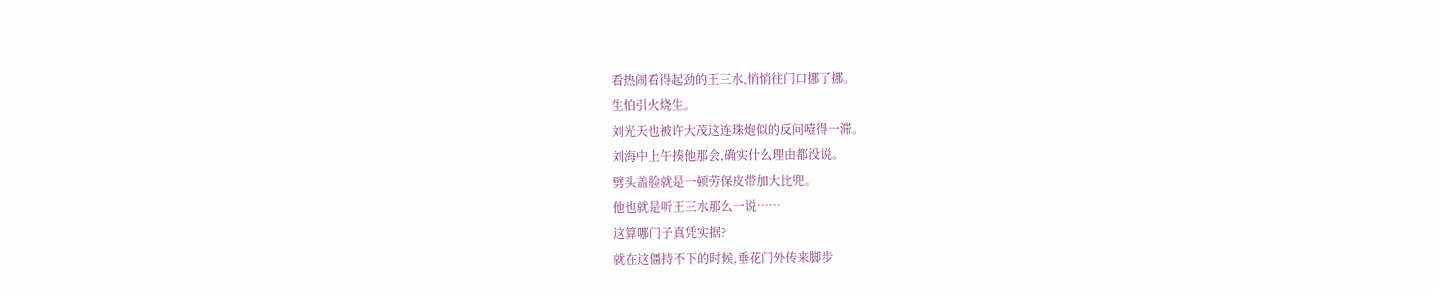看热闹看得起劲的王三水,悄悄往门口挪了挪。
生怕引火烧生。
刘光天也被许大茂这连珠炮似的反问噎得一滞。
刘海中上午揍他那会,确实什么理由都没说。
劈头盖脸就是一顿劳保皮带加大比兜。
他也就是听王三水那么一说……
这算哪门子真凭实据?
就在这僵持不下的时候,垂花门外传来脚步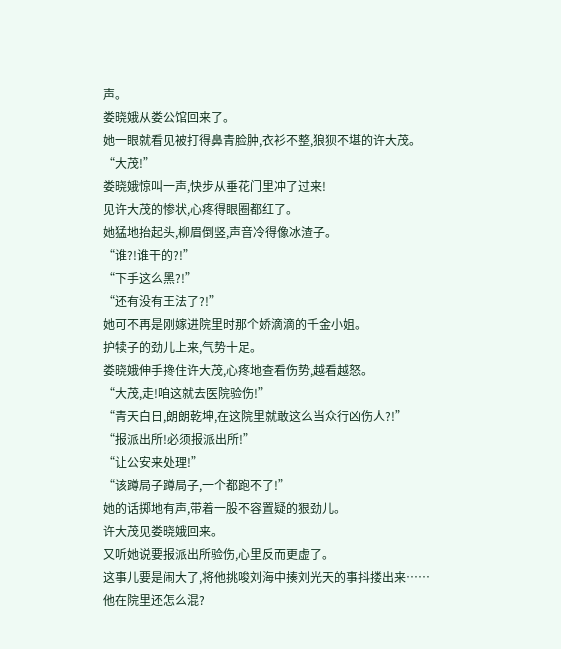声。
娄晓娥从娄公馆回来了。
她一眼就看见被打得鼻青脸肿,衣衫不整,狼狈不堪的许大茂。
“大茂!”
娄晓娥惊叫一声,快步从垂花门里冲了过来!
见许大茂的惨状,心疼得眼圈都红了。
她猛地抬起头,柳眉倒竖,声音冷得像冰渣子。
“谁?!谁干的?!”
“下手这么黑?!”
“还有没有王法了?!”
她可不再是刚嫁进院里时那个娇滴滴的千金小姐。
护犊子的劲儿上来,气势十足。
娄晓娥伸手搀住许大茂,心疼地查看伤势,越看越怒。
“大茂,走!咱这就去医院验伤!”
“青天白日,朗朗乾坤,在这院里就敢这么当众行凶伤人?!”
“报派出所!必须报派出所!”
“让公安来处理!”
“该蹲局子蹲局子,一个都跑不了!”
她的话掷地有声,带着一股不容置疑的狠劲儿。
许大茂见娄晓娥回来。
又听她说要报派出所验伤,心里反而更虚了。
这事儿要是闹大了,将他挑唆刘海中揍刘光天的事抖搂出来……
他在院里还怎么混?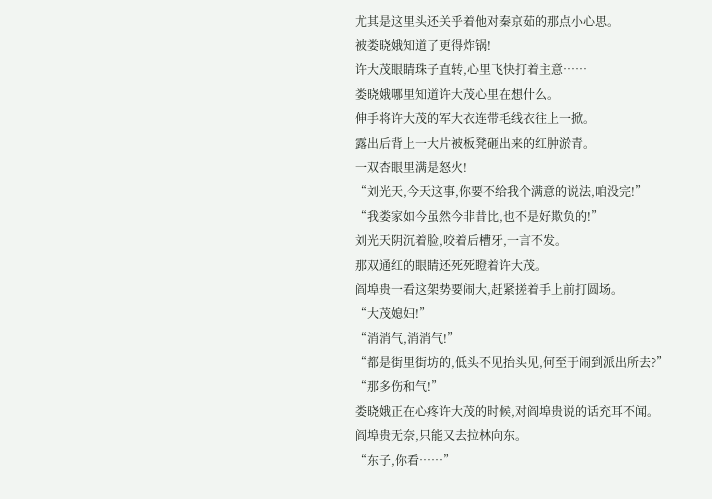尤其是这里头还关乎着他对秦京茹的那点小心思。
被娄晓娥知道了更得炸锅!
许大茂眼睛珠子直转,心里飞快打着主意……
娄晓娥哪里知道许大茂心里在想什么。
伸手将许大茂的军大衣连带毛线衣往上一掀。
露出后背上一大片被板凳砸出来的红肿淤青。
一双杏眼里满是怒火!
“刘光天,今天这事,你要不给我个满意的说法,咱没完!”
“我娄家如今虽然今非昔比,也不是好欺负的!”
刘光天阴沉着脸,咬着后槽牙,一言不发。
那双通红的眼睛还死死瞪着许大茂。
阎埠贵一看这架势要闹大,赶紧搓着手上前打圆场。
“大茂媳妇!”
“消消气,消消气!”
“都是街里街坊的,低头不见抬头见,何至于闹到派出所去?”
“那多伤和气!”
娄晓娥正在心疼许大茂的时候,对阎埠贵说的话充耳不闻。
阎埠贵无奈,只能又去拉林向东。
“东子,你看……”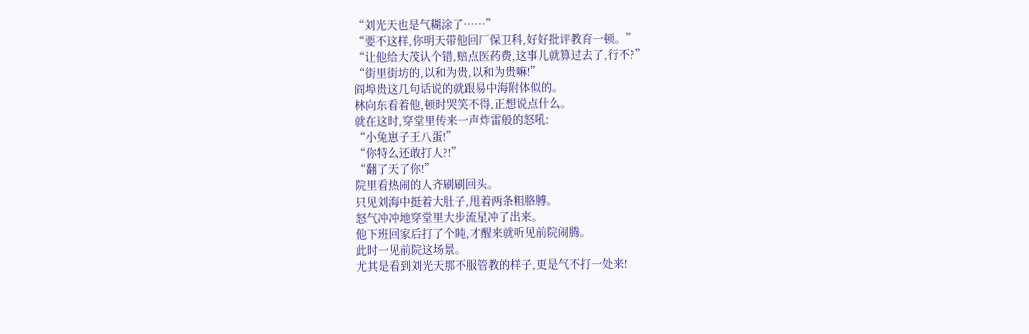“刘光天也是气糊涂了……”
“要不这样,你明天带他回厂保卫科,好好批评教育一顿。”
“让他给大茂认个错,赔点医药费,这事儿就算过去了,行不?”
“街里街坊的,以和为贵,以和为贵嘛!”
阎埠贵这几句话说的就跟易中海附体似的。
林向东看着他,顿时哭笑不得,正想说点什么。
就在这时,穿堂里传来一声炸雷般的怒吼:
“小兔崽子王八蛋!”
“你特么还敢打人?!”
“翻了天了你!”
院里看热闹的人齐刷刷回头。
只见刘海中挺着大肚子,甩着两条粗胳膊。
怒气冲冲地穿堂里大步流星冲了出来。
他下班回家后打了个盹,才醒来就听见前院闹腾。
此时一见前院这场景。
尤其是看到刘光天那不服管教的样子,更是气不打一处来!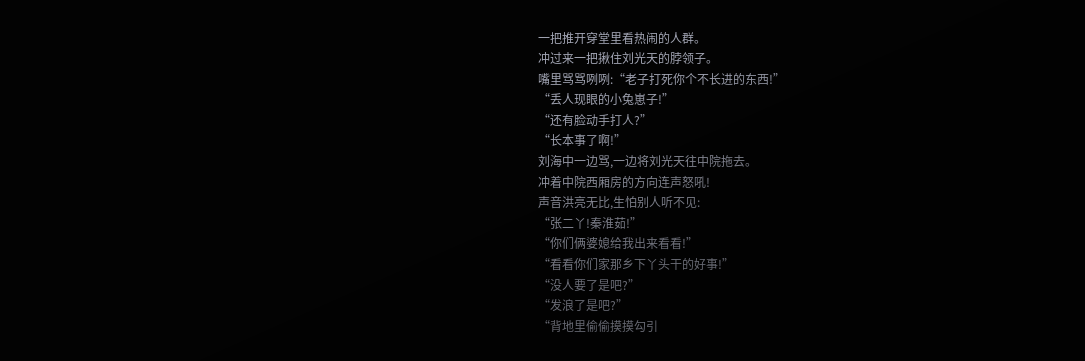一把推开穿堂里看热闹的人群。
冲过来一把揪住刘光天的脖领子。
嘴里骂骂咧咧:“老子打死你个不长进的东西!”
“丢人现眼的小兔崽子!”
“还有脸动手打人?”
“长本事了啊!”
刘海中一边骂,一边将刘光天往中院拖去。
冲着中院西厢房的方向连声怒吼!
声音洪亮无比,生怕别人听不见:
“张二丫!秦淮茹!”
“你们俩婆媳给我出来看看!”
“看看你们家那乡下丫头干的好事!”
“没人要了是吧?”
“发浪了是吧?”
“背地里偷偷摸摸勾引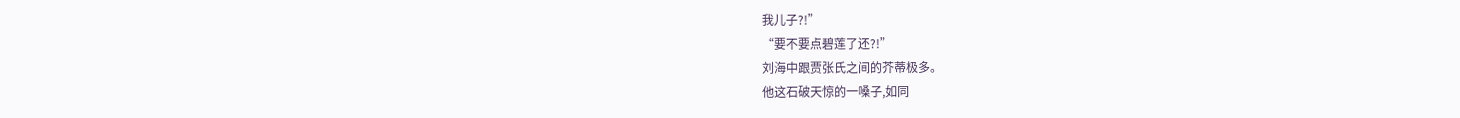我儿子?!”
“要不要点碧莲了还?!”
刘海中跟贾张氏之间的芥蒂极多。
他这石破天惊的一嗓子,如同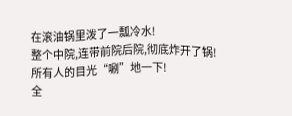在滚油锅里泼了一瓢冷水!
整个中院,连带前院后院,彻底炸开了锅!
所有人的目光“唰”地一下!
全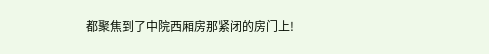都聚焦到了中院西厢房那紧闭的房门上!